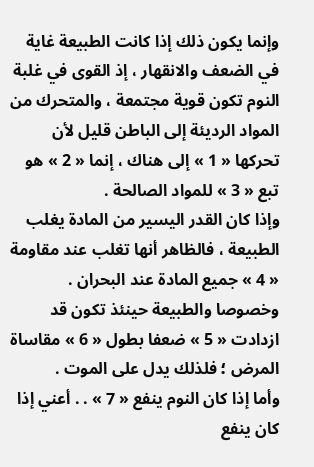وإنما يكون ذلك إذا كانت الطبيعة غاية في الضعف والانقهار ، إذ القوى في غلبة النوم تكون قوية مجتمعة ، والمتحرك من المواد الرديئة إلى الباطن قليل لأن تحركها « 1 » إلى هناك ، إنما « 2 » هو تبع « 3 » للمواد الصالحة .
وإذا كان القدر اليسير من المادة يغلب الطبيعة ، فالظاهر أنها تغلب عند مقاومة « 4 » جميع المادة عند البحران . وخصوصا والطبيعة حينئذ تكون قد ازدادت « 5 » ضعفا بطول « 6 » مقاساة المرض ؛ فلذلك يدل على الموت .
وأما إذا كان النوم ينفع « 7 » . . أعني إذا كان ينفع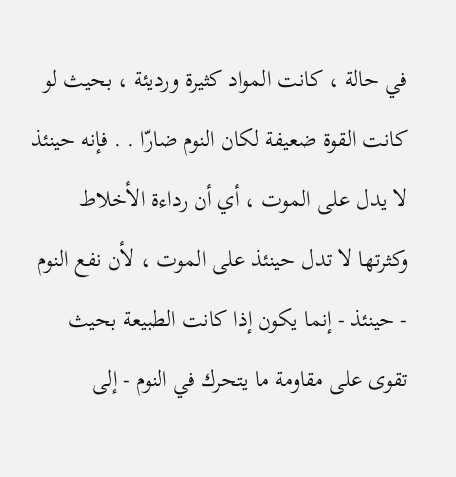في حالة ، كانت المواد كثيرة ورديئة ، بحيث لو كانت القوة ضعيفة لكان النوم ضارّا . . فإنه حينئذ لا يدل على الموت ، أي أن رداءة الأخلاط وكثرتها لا تدل حينئذ على الموت ، لأن نفع النوم - حينئذ - إنما يكون إذا كانت الطبيعة بحيث تقوى على مقاومة ما يتحرك في النوم - إلى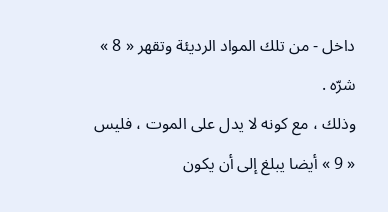داخل - من تلك المواد الرديئة وتقهر « 8 » شرّه .
وذلك ، مع كونه لا يدل على الموت ، فليس « 9 » أيضا يبلغ إلى أن يكون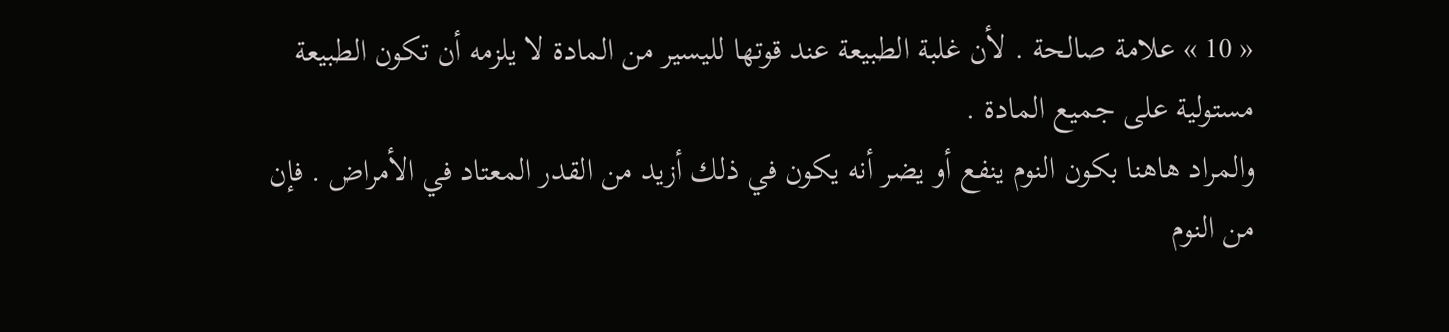« 10 » علامة صالحة . لأن غلبة الطبيعة عند قوتها لليسير من المادة لا يلزمه أن تكون الطبيعة مستولية على جميع المادة .
والمراد هاهنا بكون النوم ينفع أو يضر أنه يكون في ذلك أزيد من القدر المعتاد في الأمراض . فإن من النوم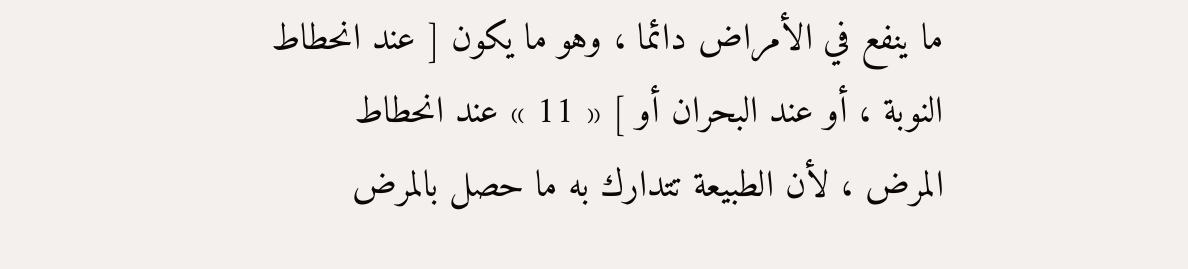ما ينفع في الأمراض دائما ، وهو ما يكون [ عند انحطاط النوبة ، أو عند البحران أو ] « 11 » عند انحطاط المرض ، لأن الطبيعة تتدارك به ما حصل بالمرض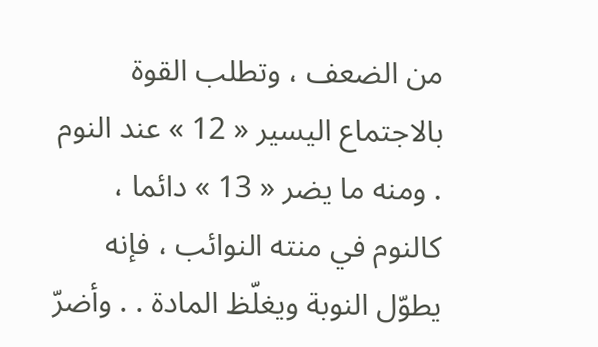من الضعف ، وتطلب القوة بالاجتماع اليسير « 12 » عند النوم . ومنه ما يضر « 13 » دائما ، كالنوم في منته النوائب ، فإنه يطوّل النوبة ويغلّظ المادة . . وأضرّ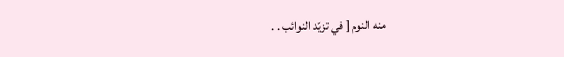منه النوم [ في تزيّد النوائب . .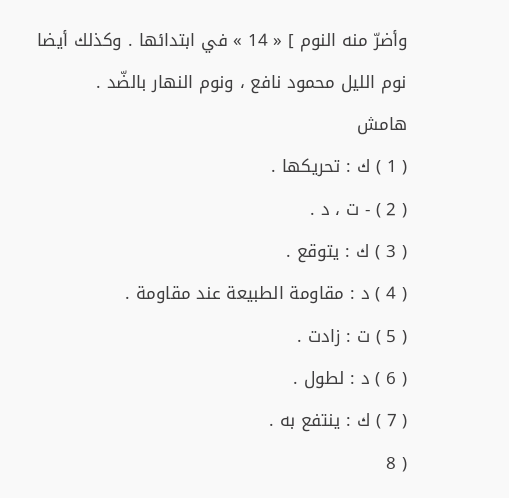وأضرّ منه النوم ] « 14 » في ابتدائها . وكذلك أيضا نوم الليل محمود نافع ، ونوم النهار بالضّد .
هامش
( 1 ) ك : تحريكها .
( 2 ) - ت ، د .
( 3 ) ك : يتوقع .
( 4 ) د : مقاومة الطبيعة عند مقاومة .
( 5 ) ت : زادت .
( 6 ) د : لطول .
( 7 ) ك : ينتفع به .
( 8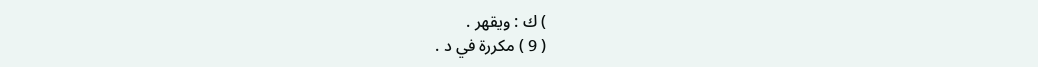) ك : ويقهر .
( 9 ) مكررة في د .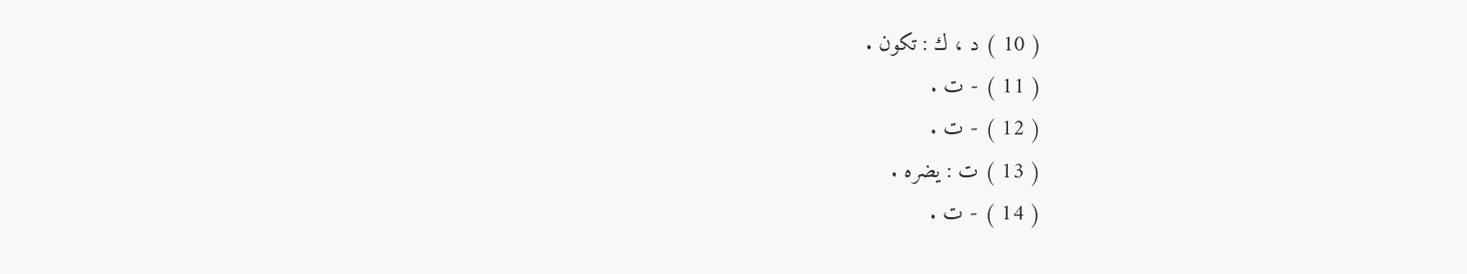( 10 ) د ، ك : تكون .
( 11 ) - ت .
( 12 ) - ت .
( 13 ) ت : يضره .
( 14 ) - ت .